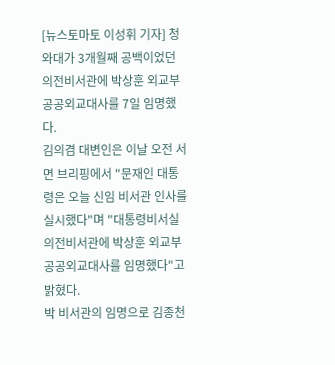[뉴스토마토 이성휘 기자] 청와대가 3개월째 공백이었던 의전비서관에 박상훈 외교부 공공외교대사를 7일 임명했다.
김의겸 대변인은 이날 오전 서면 브리핑에서 "문재인 대통령은 오늘 신임 비서관 인사를 실시했다"며 "대통령비서실 의전비서관에 박상훈 외교부 공공외교대사를 임명했다"고 밝혔다.
박 비서관의 임명으로 김종천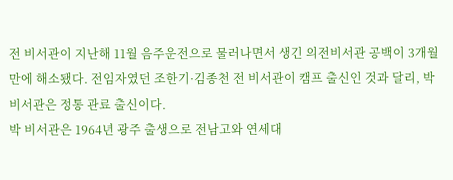전 비서관이 지난해 11월 음주운전으로 물러나면서 생긴 의전비서관 공백이 3개월 만에 해소됐다. 전임자였던 조한기·김종천 전 비서관이 캠프 출신인 것과 달리, 박 비서관은 정통 관료 출신이다.
박 비서관은 1964년 광주 출생으로 전남고와 연세대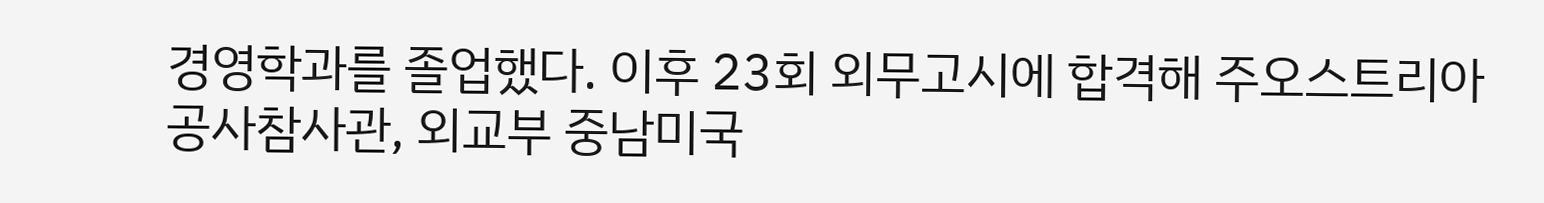경영학과를 졸업했다. 이후 23회 외무고시에 합격해 주오스트리아 공사참사관, 외교부 중남미국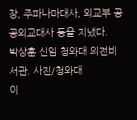장, 주파나마대사, 외교부 공공외교대사 등을 지냈다.
박상훈 신임 청와대 의전비서관. 사진/청와대
이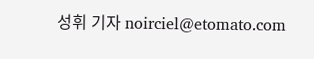성휘 기자 noirciel@etomato.com